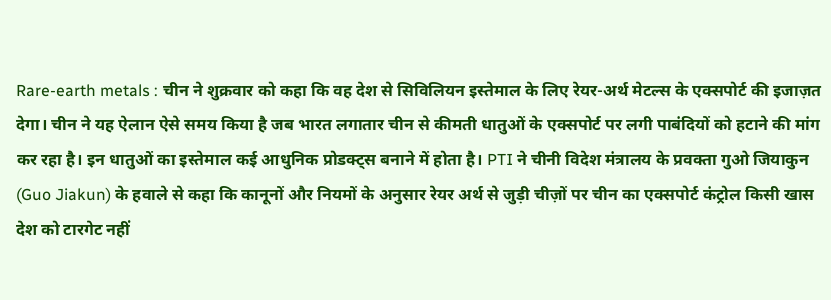Rare-earth metals : चीन ने शुक्रवार को कहा कि वह देश से सिविलियन इस्तेमाल के लिए रेयर-अर्थ मेटल्स के एक्सपोर्ट की इजाज़त देगा। चीन ने यह ऐलान ऐसे समय किया है जब भारत लगातार चीन से कीमती धातुओं के एक्सपोर्ट पर लगी पाबंदियों को हटाने की मांग कर रहा है। इन धातुओं का इस्तेमाल कई आधुनिक प्रोडक्ट्स बनाने में होता है। PTI ने चीनी विदेश मंत्रालय के प्रवक्ता गुओ जियाकुन (Guo Jiakun) के हवाले से कहा कि कानूनों और नियमों के अनुसार रेयर अर्थ से जुड़ी चीज़ों पर चीन का एक्सपोर्ट कंट्रोल किसी खास देश को टारगेट नहीं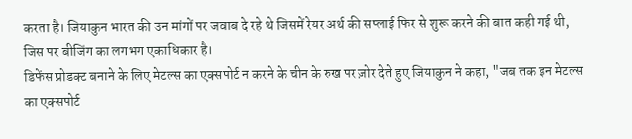करता है। जियाकुन भारत की उन मांगों पर जवाब दे रहे थे जिसमें रेयर अर्थ की सप्लाई फिर से शुरू करने की बात कही गई थी, जिस पर बीजिंग का लगभग एकाधिकार है।
डिफेंस प्रोडक्ट बनाने के लिए मेटल्स का एक्सपोर्ट न करने के चीन के रुख पर ज़ोर देते हुए जियाकुन ने कहा, "जब तक इन मेटल्स का एक्सपोर्ट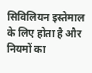सिविलियन इस्तेमाल के लिए होता है और नियमों का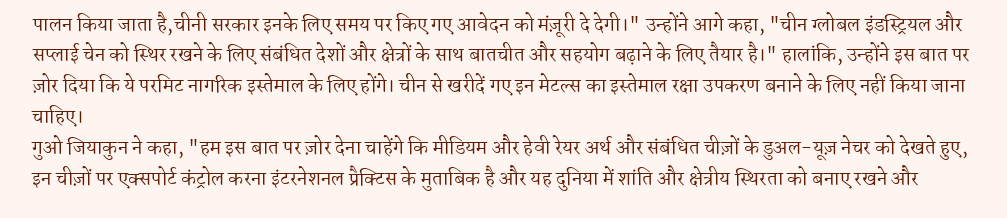पालन किया जाता है,चीनी सरकार इनके लिए समय पर किए गए आवेदन को मंज़ूरी दे देगी।" उन्होंने आगे कहा, "चीन ग्लोबल इंडस्ट्रियल और सप्लाई चेन को स्थिर रखने के लिए संबंधित देशों और क्षेत्रों के साथ बातचीत और सहयोग बढ़ाने के लिए तैयार है।" हालांकि, उन्होंने इस बात पर ज़ोर दिया कि ये परमिट नागरिक इस्तेमाल के लिए होंगे। चीन से खरीदें गए इन मेटल्स का इस्तेमाल रक्षा उपकरण बनाने के लिए नहीं किया जाना चाहिए।
गुओ जियाकुन ने कहा, "हम इस बात पर ज़ोर देना चाहेंगे कि मीडियम और हेवी रेयर अर्थ और संबंधित चीज़ों के डुअल-यूज़ नेचर को देखते हुए, इन चीज़ों पर एक्सपोर्ट कंट्रोल करना इंटरनेशनल प्रैक्टिस के मुताबिक है और यह दुनिया में शांति और क्षेत्रीय स्थिरता को बनाए रखने और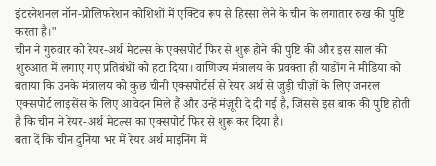इंटरनेशनल नॉन-प्रोलिफरेशन कोशिशों में एक्टिव रूप से हिस्सा लेने के चीन के लगातार रुख की पुष्टि करता है।"
चीन ने गुरुवार को रेयर-अर्थ मेटल्स के एक्सपोर्ट फिर से शुरू होने की पुष्टि की और इस साल की शुरुआत में लगाए गए प्रतिबंधों को हटा दिया। वाणिज्य मंत्रालय के प्रवक्ता ही याडोंग ने मीडिया को बताया कि उनके मंत्रालय को कुछ चीनी एक्सपोर्टर्स से रेयर अर्थ से जुड़ी चीज़ों के लिए जनरल एक्सपोर्ट लाइसेंस के लिए आवेदन मिले हैं और उन्हें मंज़ूरी दे दी गई है, जिससे इस बाक की पुष्टि होती है कि चीन ने रेयर-अर्थ मेटल्स का एक्सपोर्ट फिर से शुरू कर दिया है।
बता दें कि चीन दुनिया भर में रेयर अर्थ माइनिंग में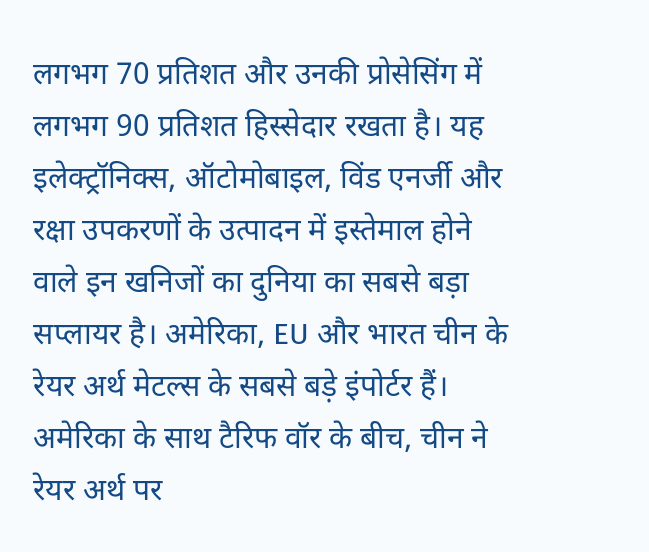लगभग 70 प्रतिशत और उनकी प्रोसेसिंग में लगभग 90 प्रतिशत हिस्सेदार रखता है। यह इलेक्ट्रॉनिक्स, ऑटोमोबाइल, विंड एनर्जी और रक्षा उपकरणों के उत्पादन में इस्तेमाल होने वाले इन खनिजों का दुनिया का सबसे बड़ा सप्लायर है। अमेरिका, EU और भारत चीन के रेयर अर्थ मेटल्स के सबसे बड़े इंपोर्टर हैं। अमेरिका के साथ टैरिफ वॉर के बीच, चीन ने रेयर अर्थ पर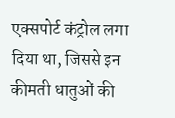एक्सपोर्ट कंट्रोल लगा दिया था, जिससे इन कीमती धातुओं की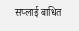सप्लाई बाधित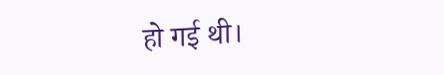हो गई थी।